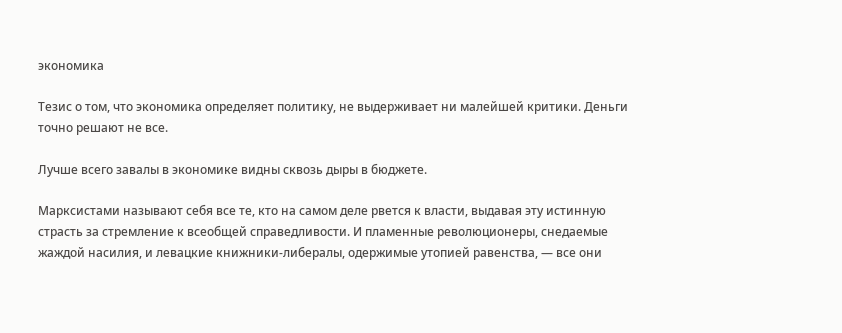экономика

Тезис о том, что экономика определяет политику, не выдерживает ни малейшей критики. Деньги точно решают не все.

Лучше всего завалы в экономике видны сквозь дыры в бюджете.

Марксистами называют себя все те, кто на самом деле рвется к власти, выдавая эту истинную страсть за стремление к всеобщей справедливости. И пламенные революционеры, снедаемые жаждой насилия, и левацкие книжники-либералы, одержимые утопией равенства, — все они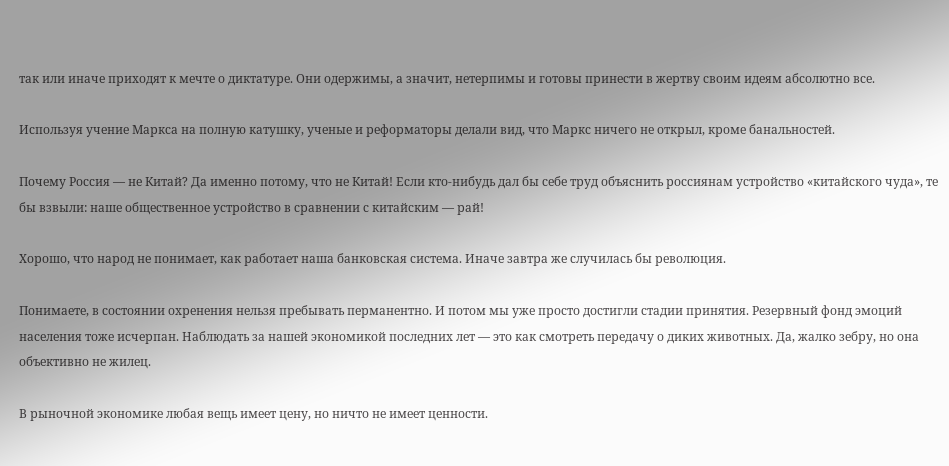так или иначе приходят к мечте о диктатуре. Они одержимы, а значит, нетерпимы и готовы принести в жертву своим идеям абсолютно все.

Используя учение Маркса на полную катушку, ученые и реформаторы делали вид, что Маркс ничего не открыл, кроме банальностей.

Почему Россия — не Китай? Да именно потому, что не Китай! Если кто-нибудь дал бы себе труд объяснить россиянам устройство «китайского чуда», те бы взвыли: наше общественное устройство в сравнении с китайским — рай!

Хорошо, что народ не понимает, как работает наша банковская система. Иначе завтра же случилась бы революция.

Понимаете, в состоянии охренения нельзя пребывать перманентно. И потом мы уже просто достигли стадии принятия. Резервный фонд эмоций населения тоже исчерпан. Наблюдать за нашей экономикой последних лет — это как смотреть передачу о диких животных. Да, жалко зебру, но она объективно не жилец.

В рыночной экономике любая вещь имеет цену, но ничто не имеет ценности.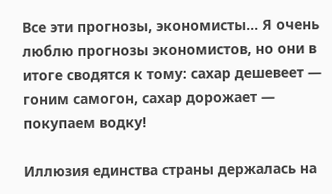Все эти прогнозы, экономисты... Я очень люблю прогнозы экономистов, но они в итоге сводятся к тому: сахар дешевеет — гоним самогон, сахар дорожает — покупаем водку!

Иллюзия единства страны держалась на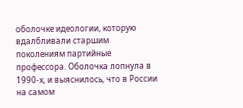оболочке идеологии, которую вдалбливали старшим поколениям партийные профессора. Оболочка лопнула в 1990-х, и выяснилось, что в России на самом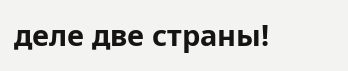деле две страны!